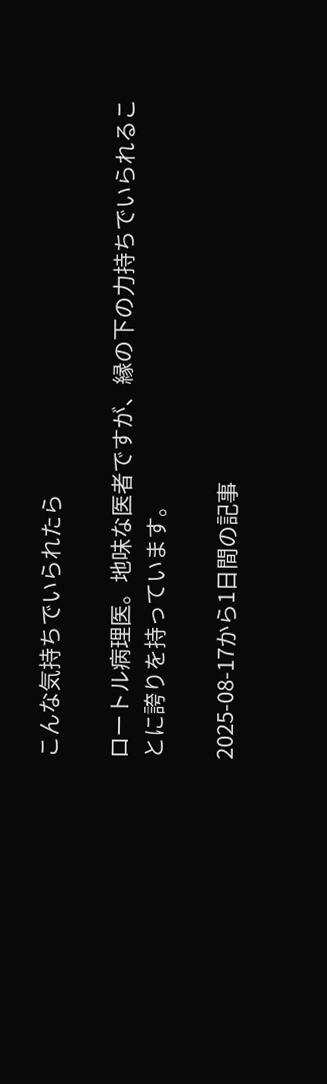こんな気持ちでいられたら

ロートル病理医。地味な医者ですが、縁の下の力持ちでいられることに誇りを持っています。

2025-08-17から1日間の記事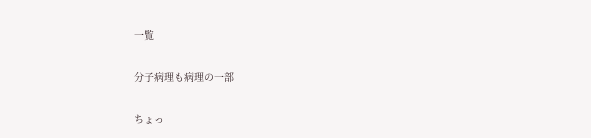一覧

分子病理も病理の一部

ちょっ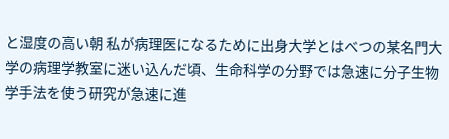と湿度の高い朝 私が病理医になるために出身大学とはべつの某名門大学の病理学教室に迷い込んだ頃、生命科学の分野では急速に分子生物学手法を使う研究が急速に進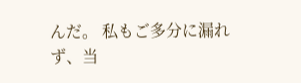んだ。 私もご多分に漏れず、当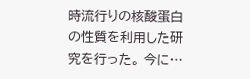時流行りの核酸蛋白の性質を利用した研究を行った。 今に…